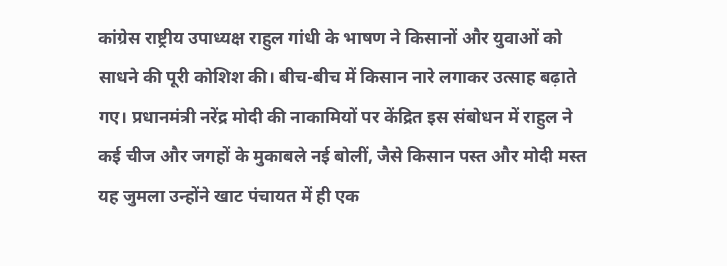कांग्रेस राष्ट्रीय उपाध्यक्ष राहुल गांधी के भाषण ने किसानों और युवाओं को साधने की पूरी कोशिश की। बीच-बीच में किसान नारे लगाकर उत्साह बढ़ाते गए। प्रधानमंत्री नरेंद्र मोदी की नाकामियों पर केंद्रित इस संबोधन में राहुल ने कई चीज और जगहों के मुकाबले नई बोलीं, जैसे किसान पस्त और मोदी मस्त यह जुमला उन्होंने खाट पंचायत में ही एक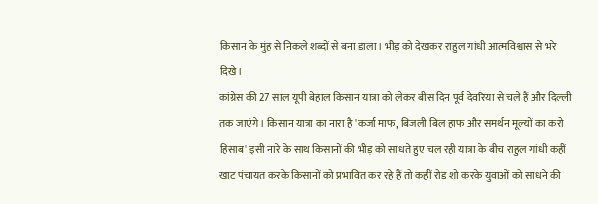किसान के मुंह से निकले शब्दों से बना डाला। भीड़ को देखकर राहुल गांधी आत्मविश्वास से भरे दिखे।
कांग्रेस की 27 साल यूपी बेहाल किसान यात्रा को लेकर बीस दिन पूर्व देवरिया से चले हैं और दिल्ली तक जाएंगे। किसान यात्रा का नारा है 'कर्जा माफ, बिजली बिल हाफ और समर्थन मूल्यों का करो हिसाब' इसी नारे के साथ किसानों की भीड़ को साधते हुए चल रही यात्रा के बीच राहुल गांधी कहीं खाट पंचायत करके किसानों को प्रभावित कर रहे हैं तो कहीं रोड शो करके युवाओं को साधने की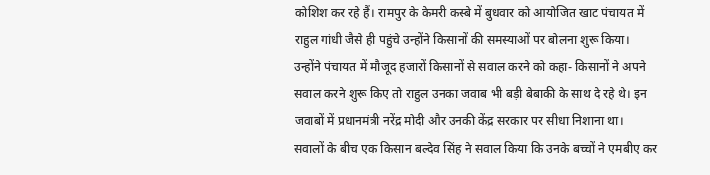कोशिश कर रहे हैं। रामपुर के केमरी कस्बे में बुधवार को आयोजित खाट पंचायत में राहुल गांधी जैसे ही पहुंचे उन्होंने किसानों की समस्याओं पर बोलना शुरू किया। उन्होंने पंचायत में मौजूद हजारों किसानों से सवाल करने को कहा- किसानों ने अपने सवाल करने शुरू किए तो राहुल उनका जवाब भी बड़ी बेबाकी के साथ दे रहे थे। इन जवाबों में प्रधानमंत्री नरेंद्र मोदी और उनकी केंद्र सरकार पर सीधा निशाना था।
सवालों के बीच एक किसान बल्देव सिंह ने सवाल किया कि उनके बच्चों ने एमबीए कर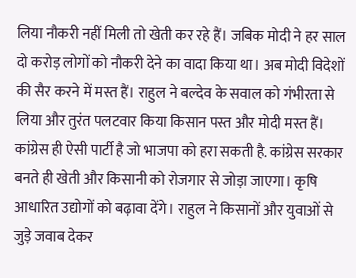लिया नौकरी नहीं मिली तो खेती कर रहे हैं। जबिक मोदी ने हर साल दो करोड़ लोगों को नौकरी देने का वादा किया था। अब मोदी विदेशों की सैर करने में मस्त हैं। राहुल ने बल्देव के सवाल को गंभीरता से लिया और तुरंत पलटवार किया किसान पस्त और मोदी मस्त हैं। कांग्रेस ही ऐसी पार्टी है जो भाजपा को हरा सकती है. कांग्रेस सरकार बनते ही खेती और किसानी को रोजगार से जोड़ा जाएगा। कृषि आधारित उद्योगों को बढ़ावा देंगे। राहुल ने किसानों और युवाओं से जुड़े जवाब देकर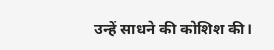उन्हें साधने की कोशिश की।